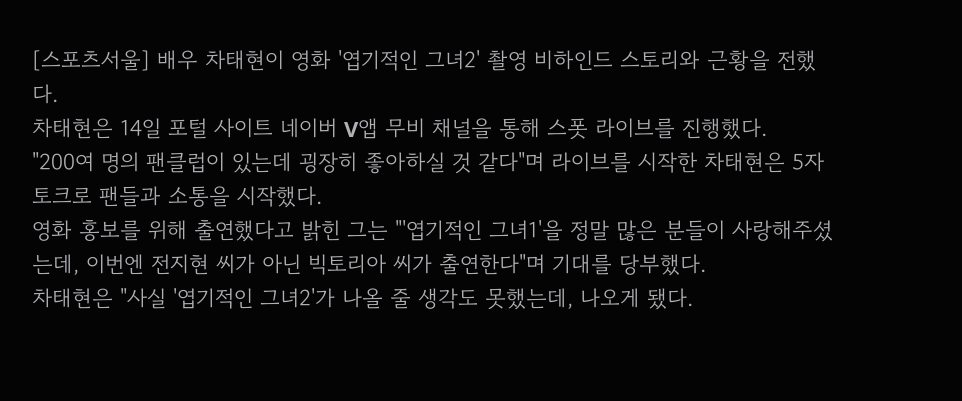[스포츠서울] 배우 차태현이 영화 '엽기적인 그녀2' 촬영 비하인드 스토리와 근황을 전했다.
차태현은 14일 포털 사이트 네이버 V앱 무비 채널을 통해 스폿 라이브를 진행했다.
"200여 명의 팬클럽이 있는데 굉장히 좋아하실 것 같다"며 라이브를 시작한 차태현은 5자 토크로 팬들과 소통을 시작했다.
영화 홍보를 위해 출연했다고 밝힌 그는 "'엽기적인 그녀1'을 정말 많은 분들이 사랑해주셨는데, 이번엔 전지현 씨가 아닌 빅토리아 씨가 출연한다"며 기대를 당부했다.
차태현은 "사실 '엽기적인 그녀2'가 나올 줄 생각도 못했는데, 나오게 됐다.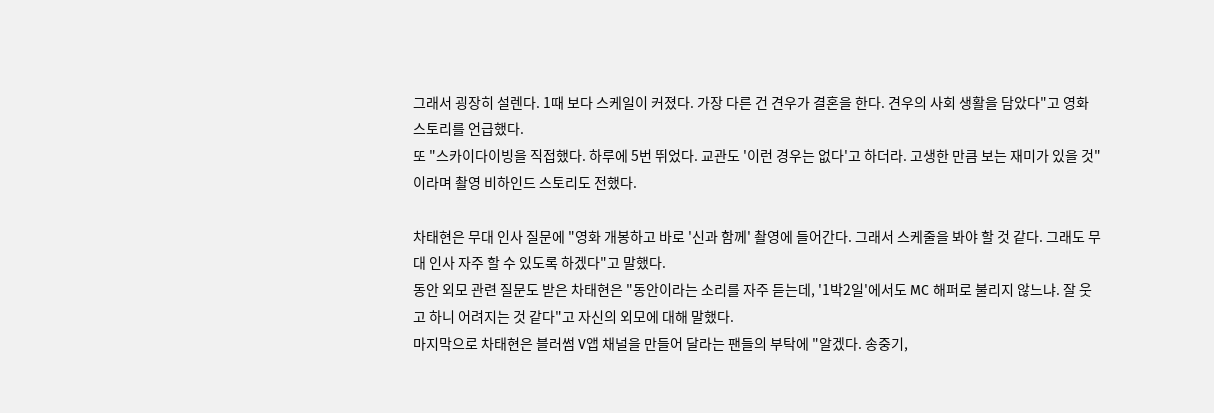그래서 굉장히 설렌다. 1때 보다 스케일이 커졌다. 가장 다른 건 견우가 결혼을 한다. 견우의 사회 생활을 담았다"고 영화 스토리를 언급했다.
또 "스카이다이빙을 직접했다. 하루에 5번 뛰었다. 교관도 '이런 경우는 없다'고 하더라. 고생한 만큼 보는 재미가 있을 것"이라며 촬영 비하인드 스토리도 전했다.

차태현은 무대 인사 질문에 "영화 개봉하고 바로 '신과 함께' 촬영에 들어간다. 그래서 스케줄을 봐야 할 것 같다. 그래도 무대 인사 자주 할 수 있도록 하겠다"고 말했다.
동안 외모 관련 질문도 받은 차태현은 "동안이라는 소리를 자주 듣는데, '1박2일'에서도 MC 해퍼로 불리지 않느냐. 잘 웃고 하니 어려지는 것 같다"고 자신의 외모에 대해 말했다.
마지막으로 차태현은 블러썸 V앱 채널을 만들어 달라는 팬들의 부탁에 "알겠다. 송중기,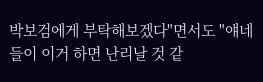박보검에게 부탁해보겠다"면서도 "얘네들이 이거 하면 난리날 것 같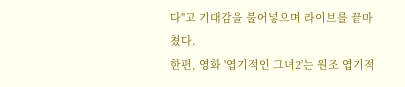다"고 기대감을 불어넣으며 라이브를 끝마쳤다.
한편, 영화 '엽기적인 그녀2'는 원조 엽기적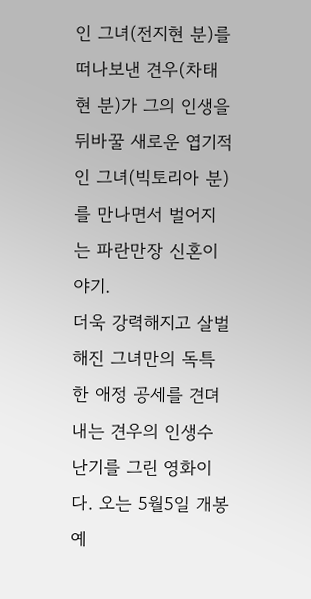인 그녀(전지현 분)를 떠나보낸 견우(차태현 분)가 그의 인생을 뒤바꿀 새로운 엽기적인 그녀(빅토리아 분)를 만나면서 벌어지는 파란만장 신혼이야기.
더욱 강력해지고 살벌해진 그녀만의 독특한 애정 공세를 견뎌내는 견우의 인생수난기를 그린 영화이다. 오는 5월5일 개봉 예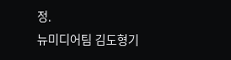정.
뉴미디어팀 김도형기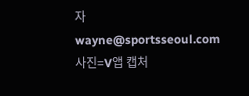자 wayne@sportsseoul.com
사진=V앱 캡처